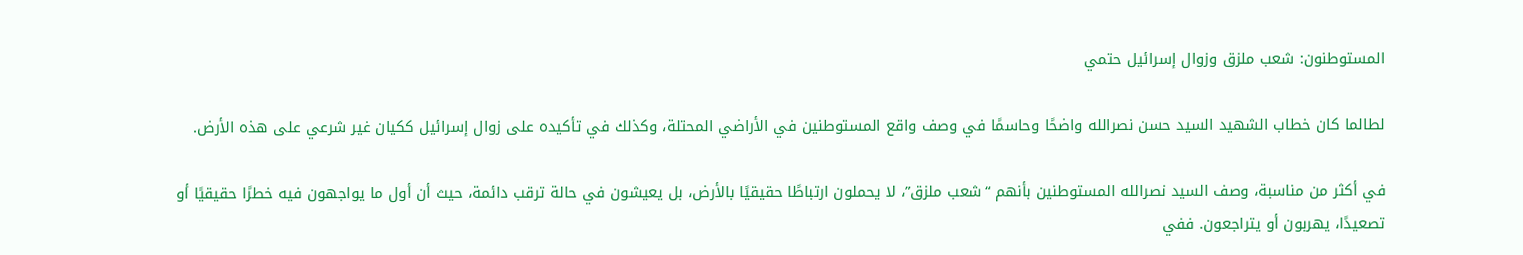المستوطنون: شعب ملزق وزوال إسرائيل حتمي

لطالما كان خطاب الشهيد السيد حسن نصرالله واضحًا وحاسمًا في وصف واقع المستوطنين في الأراضي المحتلة، وكذلك في تأكيده على زوال إسرائيل ككيان غير شرعي على هذه الأرض.

في أكثر من مناسبة، وصف السيد نصرالله المستوطنين بأنهم “شعب ملزق”، لا يحملون ارتباطًا حقيقيًا بالأرض، بل يعيشون في حالة ترقب دائمة، حيث أن أول ما يواجهون فيه خطرًا حقيقيًا أو تصعيدًا، يهربون أو يتراجعون. ففي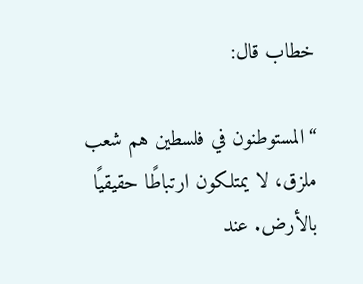خطاب قال:

“المستوطنون في فلسطين هم شعب ملزق، لا يمتلكون ارتباطًا حقيقيًا بالأرض. عند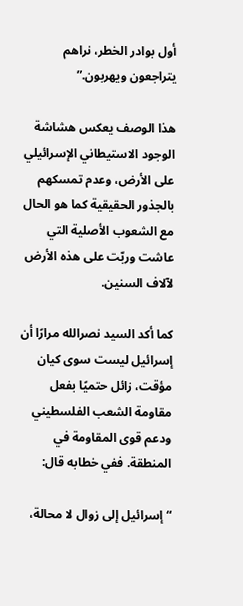أول بوادر الخطر، نراهم يتراجعون ويهربون.”

هذا الوصف يعكس هشاشة الوجود الاستيطاني الإسرائيلي على الأرض، وعدم تمسكهم بالجذور الحقيقية كما هو الحال مع الشعوب الأصلية التي عاشت وربّت على هذه الأرض لآلاف السنين.

كما أكد السيد نصرالله مرارًا أن إسرائيل ليست سوى كيان مؤقت، زائل حتميًا بفعل مقاومة الشعب الفلسطيني ودعم قوى المقاومة في المنطقة. ففي خطابه قال:

“إسرائيل إلى زوال لا محالة،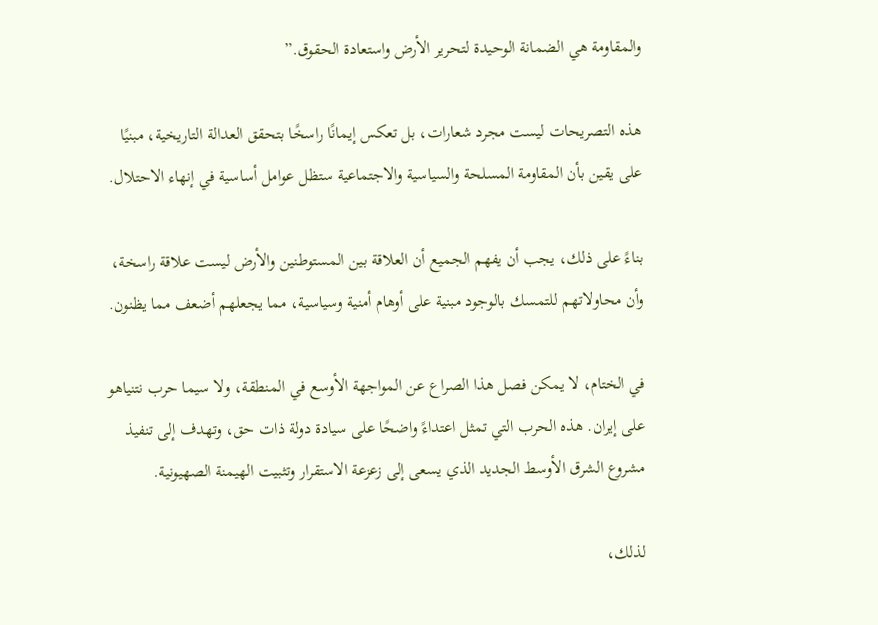والمقاومة هي الضمانة الوحيدة لتحرير الأرض واستعادة الحقوق.”

هذه التصريحات ليست مجرد شعارات، بل تعكس إيمانًا راسخًا بتحقق العدالة التاريخية، مبنيًا على يقين بأن المقاومة المسلحة والسياسية والاجتماعية ستظل عوامل أساسية في إنهاء الاحتلال.

بناءً على ذلك، يجب أن يفهم الجميع أن العلاقة بين المستوطنين والأرض ليست علاقة راسخة، وأن محاولاتهم للتمسك بالوجود مبنية على أوهام أمنية وسياسية، مما يجعلهم أضعف مما يظنون.

في الختام، لا يمكن فصل هذا الصراع عن المواجهة الأوسع في المنطقة، ولا سيما حرب نتنياهو على إيران. هذه الحرب التي تمثل اعتداءً واضحًا على سيادة دولة ذات حق، وتهدف إلى تنفيذ مشروع الشرق الأوسط الجديد الذي يسعى إلى زعزعة الاستقرار وتثبيت الهيمنة الصهيونية.

لذلك،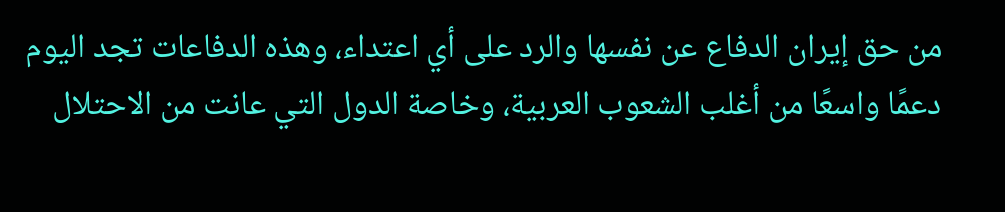من حق إيران الدفاع عن نفسها والرد على أي اعتداء، وهذه الدفاعات تجد اليوم دعمًا واسعًا من أغلب الشعوب العربية، وخاصة الدول التي عانت من الاحتلال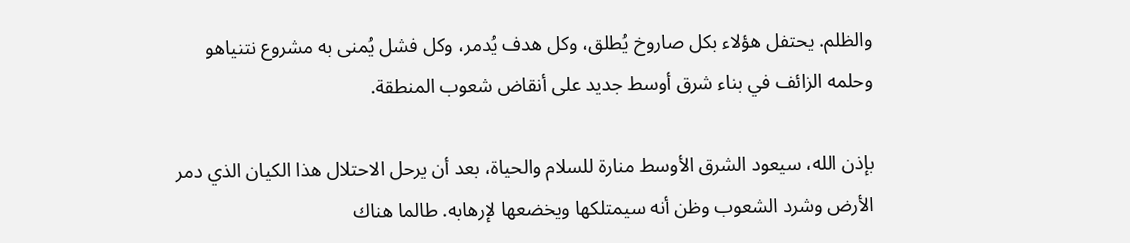والظلم. يحتفل هؤلاء بكل صاروخ يُطلق، وكل هدف يُدمر، وكل فشل يُمنى به مشروع نتنياهو وحلمه الزائف في بناء شرق أوسط جديد على أنقاض شعوب المنطقة.

بإذن الله، سيعود الشرق الأوسط منارة للسلام والحياة، بعد أن يرحل الاحتلال هذا الكيان الذي دمر الأرض وشرد الشعوب وظن أنه سيمتلكها ويخضعها لإرهابه. طالما هناك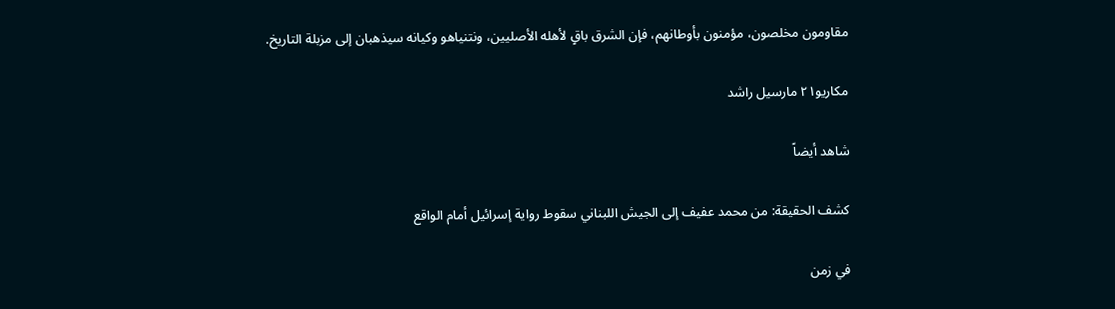مقاومون مخلصون، مؤمنون بأوطانهم، فإن الشرق باقٍ لأهله الأصليين، ونتنياهو وكيانه سيذهبان إلى مزبلة التاريخ.

مكاريو٢١ مارسيل راشد

شاهد أيضاً

كشف الحقيقة: من محمد عفيف إلى الجيش اللبناني سقوط رواية إسرائيل أمام الواقع

في زمن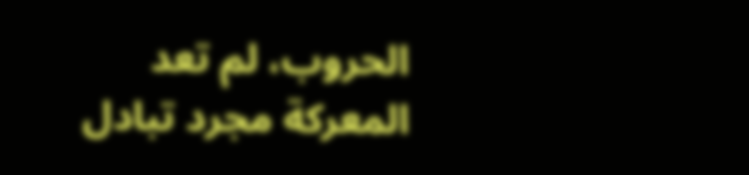الحروب، لم تعد المعركة مجرد تبادل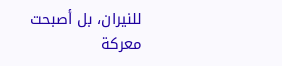للنيران، بل أصبحت معركة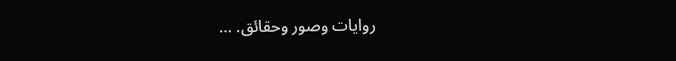روايات وصور وحقائق. …